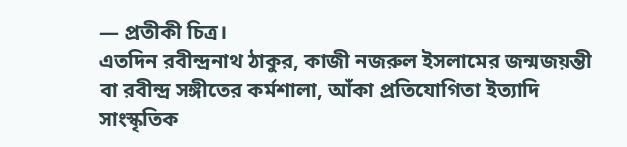— প্রতীকী চিত্র।
এতদিন রবীন্দ্রনাথ ঠাকুর, কাজী নজরুল ইসলামের জন্মজয়ন্তী বা রবীন্দ্র সঙ্গীতের কর্মশালা, আঁকা প্রতিযোগিতা ইত্যাদি সাংস্কৃতিক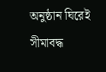অনুষ্ঠান ঘিরেই সীমাবদ্ধ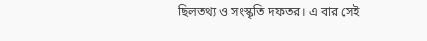ছিলতথ্য ও সংস্কৃতি দফতর। এ বার সেই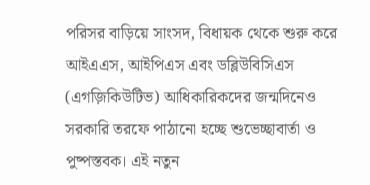পরিসর বাড়িয়ে সাংসদ, বিধায়ক থেকে শুরু করে আইএএস, আইপিএস এবং ডব্লিউবিসিএস (এগজ়িকিউটিভ) আধিকারিকদের জন্মদিনেও সরকারি তরফে পাঠানো হচ্ছে শুভেচ্ছাবার্তা ও পুষ্পস্তবক। এই নতুন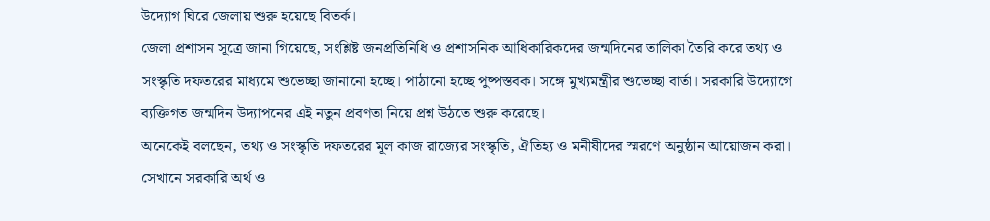উদ্যোগ ঘিরে জেলায় শুরু হয়েছে বিতর্ক।
জেলা প্রশাসন সূত্রে জানা গিয়েছে, সংশ্লিষ্ট জনপ্রতিনিধি ও প্রশাসনিক আধিকারিকদের জন্মদিনের তালিকা তৈরি করে তথ্য ও সংস্কৃতি দফতরের মাধ্যমে শুভেচ্ছা জানানো হচ্ছে। পাঠানো হচ্ছে পুষ্পস্তবক। সঙ্গে মুখ্যমন্ত্রীর শুভেচ্ছা বার্তা। সরকারি উদ্যোগে ব্যক্তিগত জন্মদিন উদ্যাপনের এই নতুন প্রবণতা নিয়ে প্রশ্ন উঠতে শুরু করেছে।
অনেকেই বলছেন, তথ্য ও সংস্কৃতি দফতরের মূল কাজ রাজ্যের সংস্কৃতি, ঐতিহ্য ও মনীষীদের স্মরণে অনুষ্ঠান আয়োজন করা। সেখানে সরকারি অর্থ ও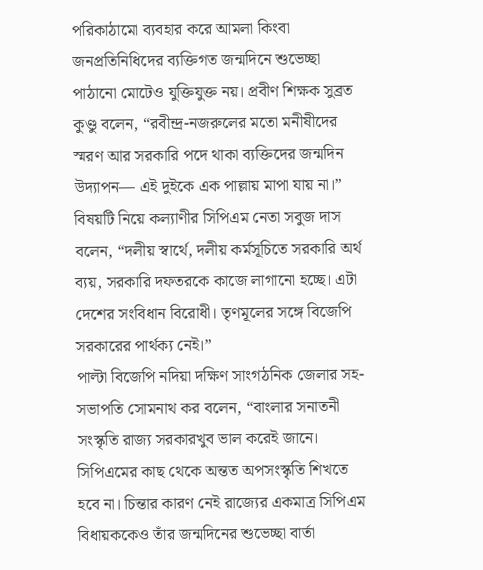পরিকাঠামো ব্যবহার করে আমলা কিংবা জনপ্রতিনিধিদের ব্যক্তিগত জন্মদিনে শুভেচ্ছা পাঠানো মোটেও যুক্তিযুক্ত নয়। প্রবীণ শিক্ষক সুব্রত কুণ্ডু বলেন, “রবীন্দ্র-নজরুলের মতো মনীষীদের স্মরণ আর সরকারি পদে থাকা ব্যক্তিদের জন্মদিন উদ্যাপন— এই দুইকে এক পাল্লায় মাপা যায় না।”
বিষয়টি নিয়ে কল্যাণীর সিপিএম নেতা সবুজ দাস বলেন, “দলীয় স্বার্থে, দলীয় কর্মসূচিতে সরকারি অর্থ ব্যয়, সরকারি দফতরকে কাজে লাগানো হচ্ছে। এটা দেশের সংবিধান বিরোধী। তৃণমূলের সঙ্গে বিজেপি সরকারের পার্থক্য নেই।”
পাল্টা বিজেপি নদিয়া দক্ষিণ সাংগঠনিক জেলার সহ-সভাপতি সোমনাথ কর বলেন, “বাংলার সনাতনী সংস্কৃতি রাজ্য সরকারখুব ভাল করেই জানে। সিপিএমের কাছ থেকে অন্তত অপসংস্কৃতি শিখতে হবে না। চিন্তার কারণ নেই রাজ্যের একমাত্র সিপিএম বিধায়ককেও তাঁর জন্মদিনের শুভেচ্ছা বার্তা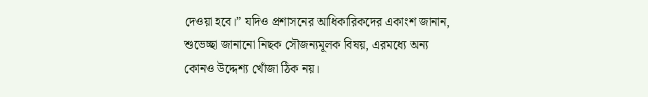দেওয়া হবে।” যদিও প্রশাসনের আধিকারিকদের একাংশ জানান, শুভেচ্ছা জানানো নিছক সৌজন্যমূলক বিষয়, এরমধ্যে অন্য কোনও উদ্দেশ্য খোঁজা ঠিক নয়।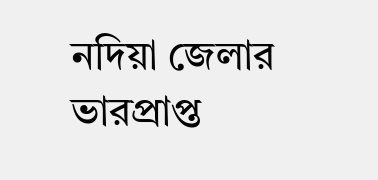নদিয়া জেলার ভারপ্রাপ্ত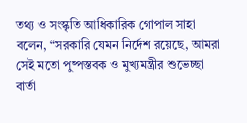তথ্য ও সংস্কৃতি আধিকারিক গোপাল সাহা বলেন, “সরকারি যেমন নির্দেশ রয়েছে, আমরা সেই মতো পুষ্পস্তবক ও মুখ্যমন্ত্রীর শুভেচ্ছা বার্তা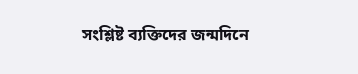সংশ্লিষ্ট ব্যক্তিদের জন্মদিনে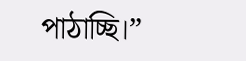পাঠাচ্ছি।”